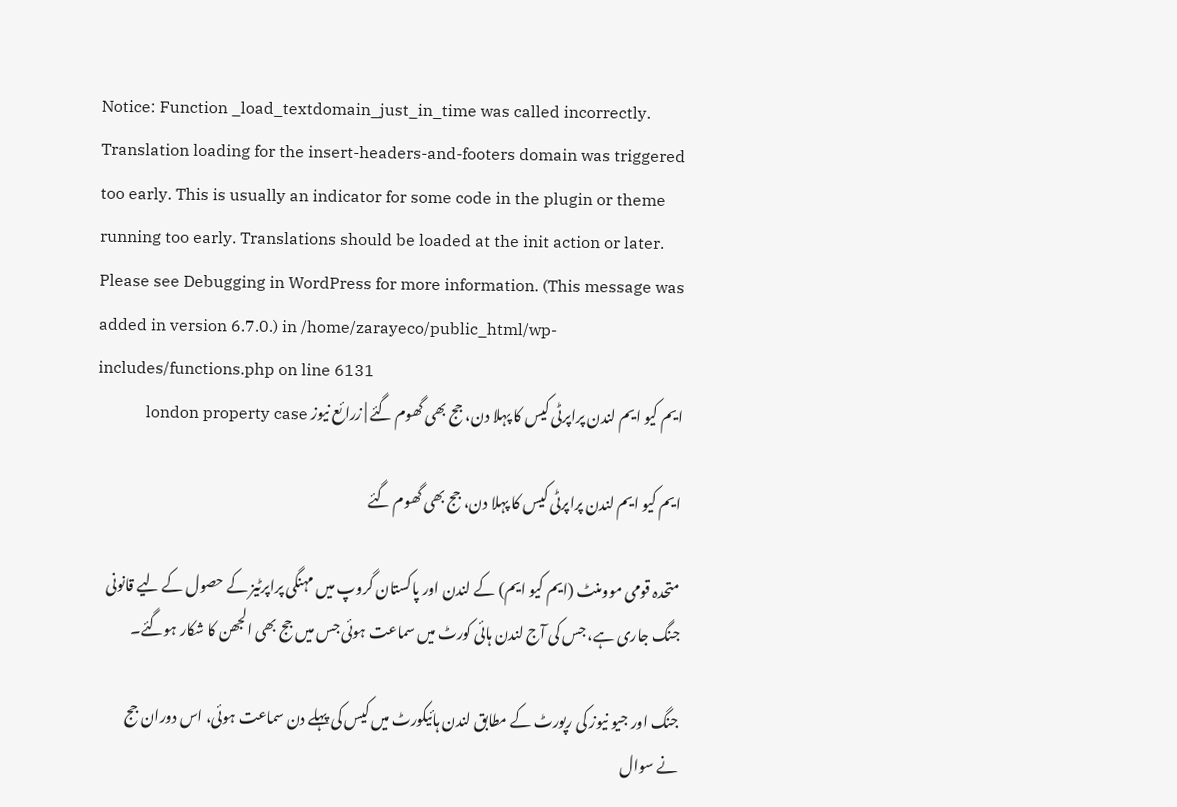Notice: Function _load_textdomain_just_in_time was called incorrectly. Translation loading for the insert-headers-and-footers domain was triggered too early. This is usually an indicator for some code in the plugin or theme running too early. Translations should be loaded at the init action or later. Please see Debugging in WordPress for more information. (This message was added in version 6.7.0.) in /home/zarayeco/public_html/wp-includes/functions.php on line 6131
ایم کیو ایم لندن پراپرٹی کیس کا پہلا دن، جج بھی گھوم گئے | زرائع نیوز london property case

ایم کیو ایم لندن پراپرٹی کیس کا پہلا دن، جج بھی گھوم گئے

متحدہ قومی موومنٹ (ایم کیو ایم) کے لندن اور پاکستان گروپ میں مہنگی پراپرٹیز کے حصول کے لیے قانونی جنگ جاری ہے، جس کی آج لندن ہائی کورٹ میں سماعت ہوئی جس میں جج بھی الجھن کا شکار ہوگئے۔

جنگ اور جیو نیوز کی رپورٹ کے مطابق لندن ہائیکورٹ میں کیس کی پہلے دن سماعت ہوئی، اس دوران جج نے سوال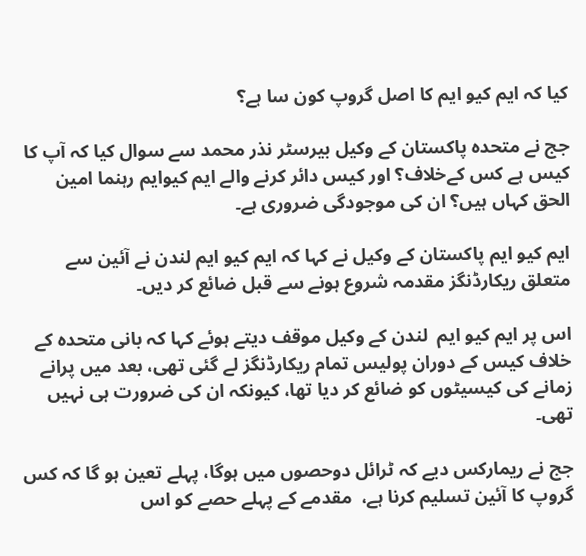کیا کہ ایم کیو ایم کا اصل گروپ کون سا ہے؟

جج نے متحدہ پاکستان کے وکیل بیرسٹر نذر محمد سے سوال کیا کہ آپ کا کیس ہے کس کےخلاف؟ اور کیس دائر کرنے والے ایم کیوایم رہنما امین الحق کہاں ہیں؟ ان کی موجودگی ضروری ہے۔

ایم کیو ایم پاکستان کے وکیل نے کہا کہ ایم کیو ایم لندن نے آئین سے متعلق ریکارڈنگز مقدمہ شروع ہونے سے قبل ضائع کر دیں۔

اس پر ایم کیو ایم  لندن کے وکیل موقف دیتے ہوئے کہا کہ بانی متحدہ کے خلاف کیس کے دوران پولیس تمام ریکارڈنگز لے گئی تھی، بعد میں پرانے زمانے کی کیسیٹوں کو ضائع کر دیا تھا، کیونکہ ان کی ضرورت ہی نہیں تھی۔

جج نے ریمارکس دیے کہ ٹرائل دوحصوں میں ہوگا، پہلے تعین ہو گا کہ کس گروپ کا آئین تسلیم کرنا ہے،  مقدمے کے پہلے حصے کو اس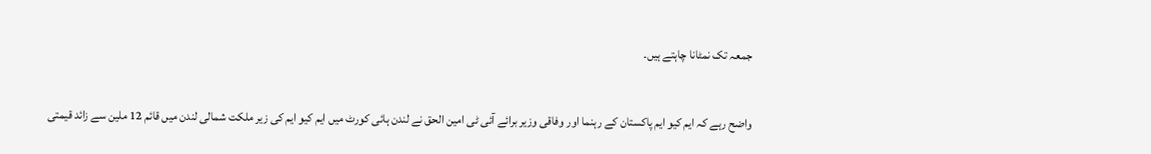جمعہ تک نمٹانا چاہتے ہیں۔

واضح رہے کہ ایم کیو ایم پاکستان کے رہنما اور وفاقی وزیر برائے آئی ٹی امین الحق نے لندن ہائی کورٹ میں ایم کیو ایم کی زیر ملکت شمالی لندن میں قائم 12 ملین سے زائد قیمتی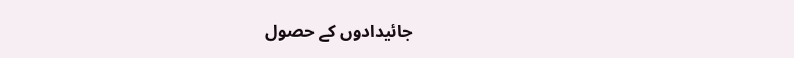جائیدادوں کے حصول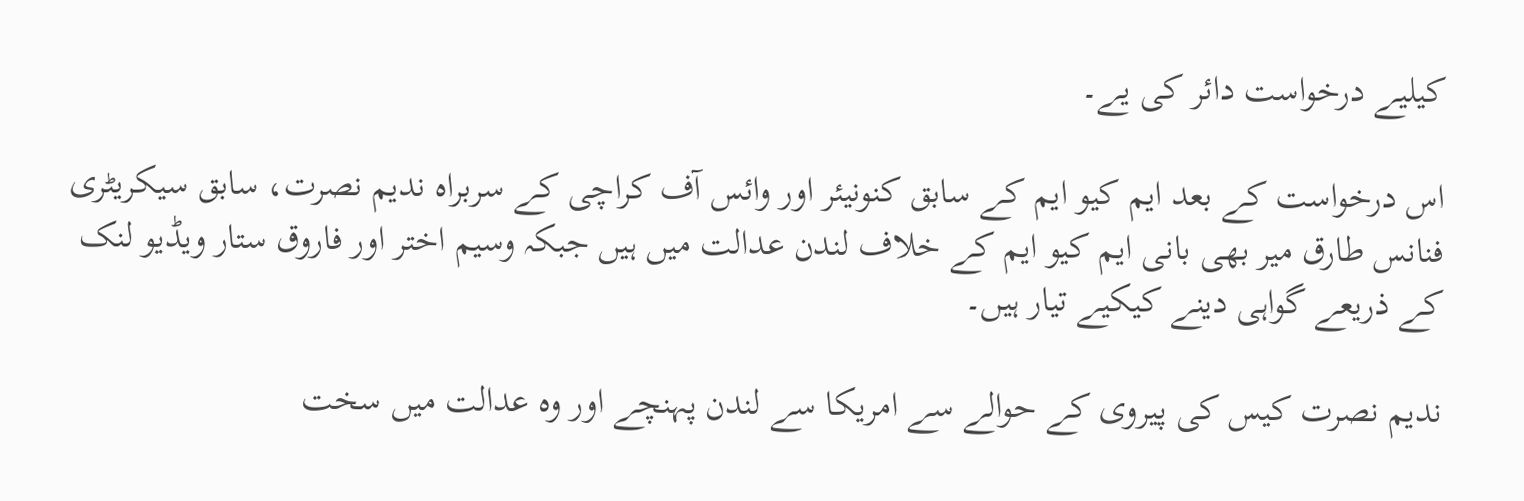کیلیے درخواست دائر کی یے۔

اس درخواست کے بعد ایم کیو ایم کے سابق کنونیئر اور وائس آف کراچی کے سربراہ ندیم نصرت، سابق سیکریٹری فنانس طارق میر بھی بانی ایم کیو ایم کے خلاف لندن عدالت میں ہیں جبکہ وسیم اختر اور فاروق ستار ویڈیو لنک کے ذریعے گواہی دینے کیکیے تیار ہیں۔

ندیم نصرت کیس کی پیروی کے حوالے سے امریکا سے لندن پہنچے اور وہ عدالت میں سخت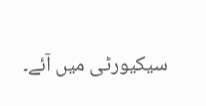سیکیورٹی میں آئے۔